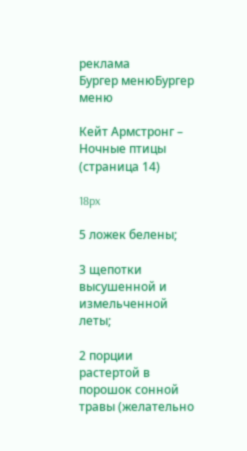реклама
Бургер менюБургер меню

Кейт Армстронг – Ночные птицы (страница 14)

18px

5 ложек белены;

3 щепотки высушенной и измельченной леты;

2 порции растертой в порошок сонной травы (желательно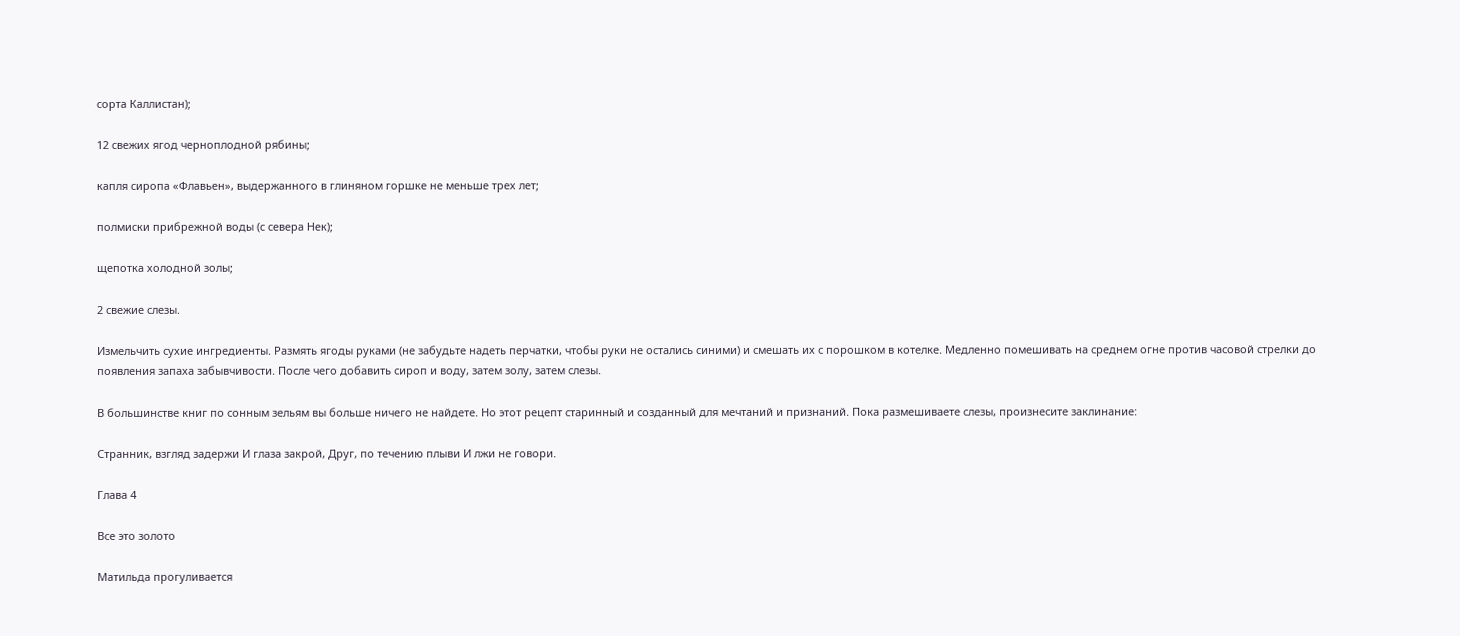сорта Каллистан);

12 свежих ягод черноплодной рябины;

капля сиропа «Флавьен», выдержанного в глиняном горшке не меньше трех лет;

полмиски прибрежной воды (с севера Нек);

щепотка холодной золы;

2 свежие слезы.

Измельчить сухие ингредиенты. Размять ягоды руками (не забудьте надеть перчатки, чтобы руки не остались синими) и смешать их с порошком в котелке. Медленно помешивать на среднем огне против часовой стрелки до появления запаха забывчивости. После чего добавить сироп и воду, затем золу, затем слезы.

В большинстве книг по сонным зельям вы больше ничего не найдете. Но этот рецепт старинный и созданный для мечтаний и признаний. Пока размешиваете слезы, произнесите заклинание:

Странник, взгляд задержи И глаза закрой, Друг, по течению плыви И лжи не говори.

Глава 4

Все это золото

Матильда прогуливается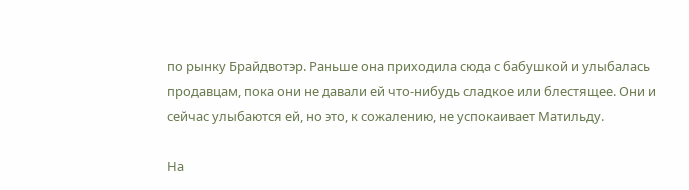по рынку Брайдвотэр. Раньше она приходила сюда с бабушкой и улыбалась продавцам, пока они не давали ей что-нибудь сладкое или блестящее. Они и сейчас улыбаются ей, но это, к сожалению, не успокаивает Матильду.

На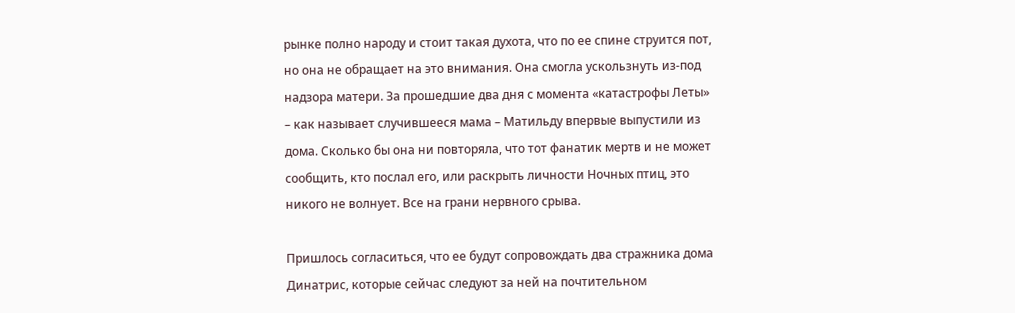рынке полно народу и стоит такая духота, что по ее спине струится пот, но она не обращает на это внимания. Она смогла ускользнуть из-под надзора матери. За прошедшие два дня с момента «катастрофы Леты» – как называет случившееся мама – Матильду впервые выпустили из дома. Сколько бы она ни повторяла, что тот фанатик мертв и не может сообщить, кто послал его, или раскрыть личности Ночных птиц, это никого не волнует. Все на грани нервного срыва.

Пришлось согласиться, что ее будут сопровождать два стражника дома Динатрис, которые сейчас следуют за ней на почтительном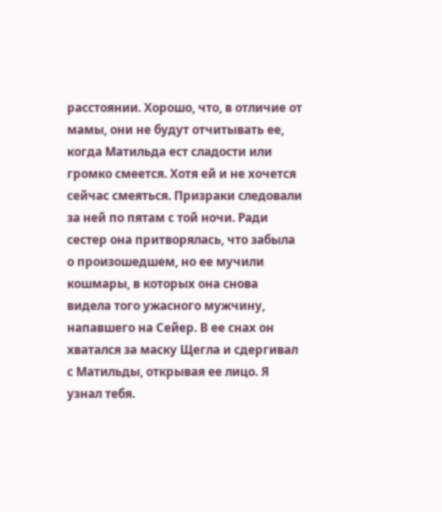расстоянии. Хорошо, что, в отличие от мамы, они не будут отчитывать ее, когда Матильда ест сладости или громко смеется. Хотя ей и не хочется сейчас смеяться. Призраки следовали за ней по пятам с той ночи. Ради сестер она притворялась, что забыла о произошедшем, но ее мучили кошмары, в которых она снова видела того ужасного мужчину, напавшего на Сейер. В ее снах он хватался за маску Щегла и сдергивал с Матильды, открывая ее лицо. Я узнал тебя.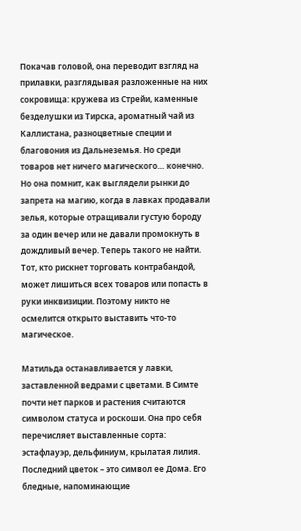Покачав головой, она переводит взгляд на прилавки, разглядывая разложенные на них сокровища: кружева из Стрейи, каменные безделушки из Тирска, ароматный чай из Каллистана, разноцветные специи и благовония из Дальнеземья. Но среди товаров нет ничего магического… конечно. Но она помнит, как выглядели рынки до запрета на магию, когда в лавках продавали зелья, которые отращивали густую бороду за один вечер или не давали промокнуть в дождливый вечер. Теперь такого не найти. Тот, кто рискнет торговать контрабандой, может лишиться всех товаров или попасть в руки инквизиции. Поэтому никто не осмелится открыто выставить что-то магическое.

Матильда останавливается у лавки, заставленной ведрами с цветами. В Симте почти нет парков и растения считаются символом статуса и роскоши. Она про себя перечисляет выставленные сорта: эстафлауэр, дельфиниум, крылатая лилия. Последний цветок – это символ ее Дома. Его бледные, напоминающие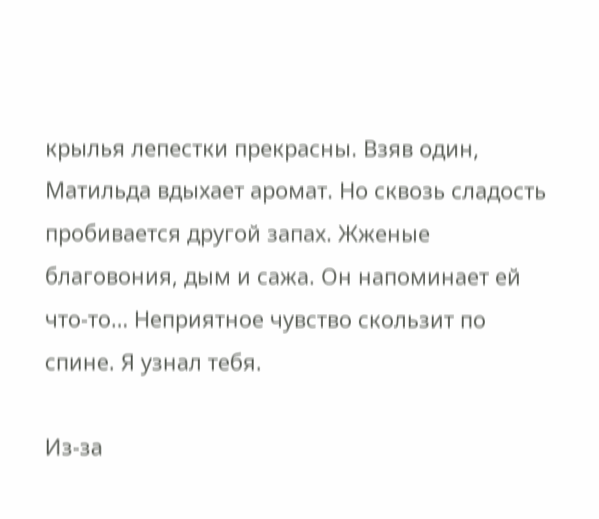крылья лепестки прекрасны. Взяв один, Матильда вдыхает аромат. Но сквозь сладость пробивается другой запах. Жженые благовония, дым и сажа. Он напоминает ей что-то… Неприятное чувство скользит по спине. Я узнал тебя.

Из-за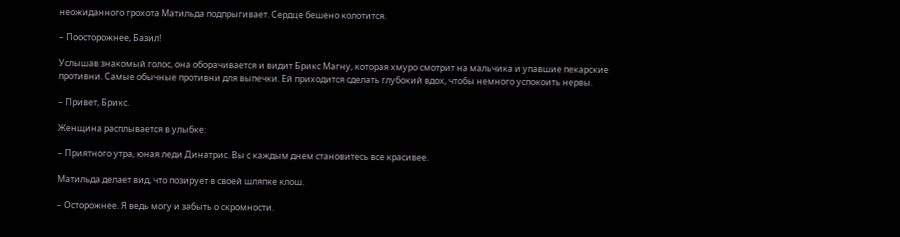неожиданного грохота Матильда подпрыгивает. Сердце бешено колотится.

– Поосторожнее, Базил!

Услышав знакомый голос, она оборачивается и видит Брикс Магну, которая хмуро смотрит на мальчика и упавшие пекарские противни. Самые обычные противни для выпечки. Ей приходится сделать глубокий вдох, чтобы немного успокоить нервы.

– Привет, Брикс.

Женщина расплывается в улыбке:

– Приятного утра, юная леди Динатрис. Вы с каждым днем становитесь все красивее.

Матильда делает вид, что позирует в своей шляпке клош.

– Осторожнее. Я ведь могу и забыть о скромности.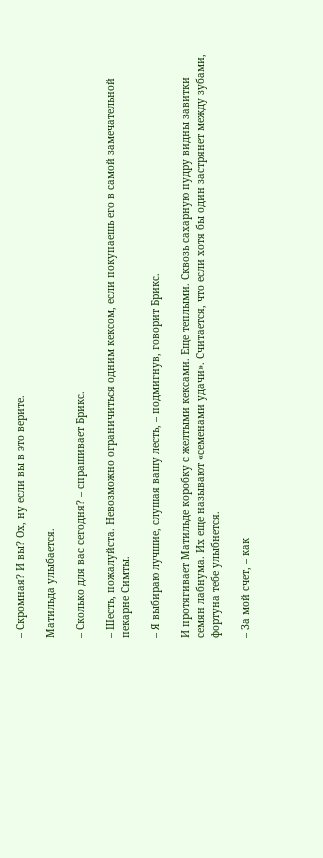– Скромная? И вы? Ох, ну если вы в это верите.

Матильда улыбается.

– Сколько для вас сегодня? – спрашивает Брикс.

– Шесть, пожалуйста. Невозможно ограничиться одним кексом, если покупаешь его в самой замечательной пекарне Симты.

– Я выбираю лучшие, слушая вашу лесть, – подмигнув, говорит Брикс.

И протягивает Матильде коробку с желтыми кексами. Еще теплыми. Сквозь сахарную пудру видны завитки семян лабнума. Их еще называют «семенами удачи». Считается, что если хотя бы один застрянет между зубами, фортуна тебе улыбнется.

– За мой счет, – как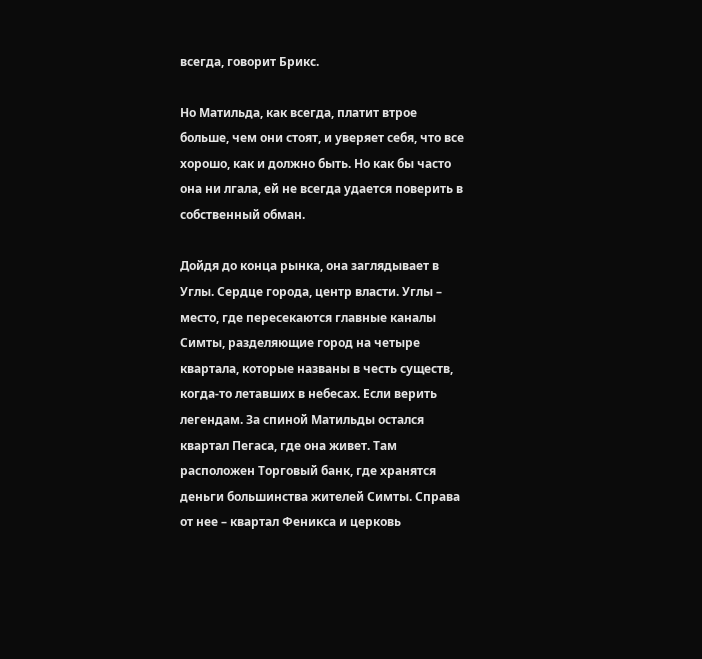всегда, говорит Брикс.

Но Матильда, как всегда, платит втрое больше, чем они стоят, и уверяет себя, что все хорошо, как и должно быть. Но как бы часто она ни лгала, ей не всегда удается поверить в собственный обман.

Дойдя до конца рынка, она заглядывает в Углы. Сердце города, центр власти. Углы – место, где пересекаются главные каналы Симты, разделяющие город на четыре квартала, которые названы в честь существ, когда-то летавших в небесах. Если верить легендам. За спиной Матильды остался квартал Пегаса, где она живет. Там расположен Торговый банк, где хранятся деньги большинства жителей Симты. Справа от нее – квартал Феникса и церковь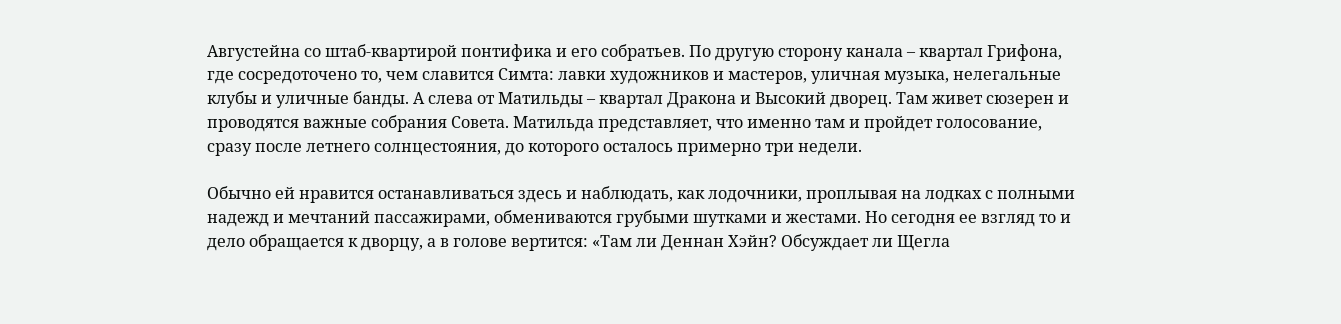Августейна со штаб-квартирой понтифика и его собратьев. По другую сторону канала – квартал Грифона, где сосредоточено то, чем славится Симта: лавки художников и мастеров, уличная музыка, нелегальные клубы и уличные банды. А слева от Матильды – квартал Дракона и Высокий дворец. Там живет сюзерен и проводятся важные собрания Совета. Матильда представляет, что именно там и пройдет голосование, сразу после летнего солнцестояния, до которого осталось примерно три недели.

Обычно ей нравится останавливаться здесь и наблюдать, как лодочники, проплывая на лодках с полными надежд и мечтаний пассажирами, обмениваются грубыми шутками и жестами. Но сегодня ее взгляд то и дело обращается к дворцу, а в голове вертится: «Там ли Деннан Хэйн? Обсуждает ли Щегла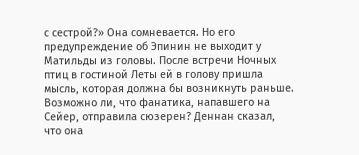с сестрой?» Она сомневается. Но его предупреждение об Эпинин не выходит у Матильды из головы. После встречи Ночных птиц в гостиной Леты ей в голову пришла мысль, которая должна бы возникнуть раньше. Возможно ли, что фанатика, напавшего на Сейер, отправила сюзерен? Деннан сказал, что она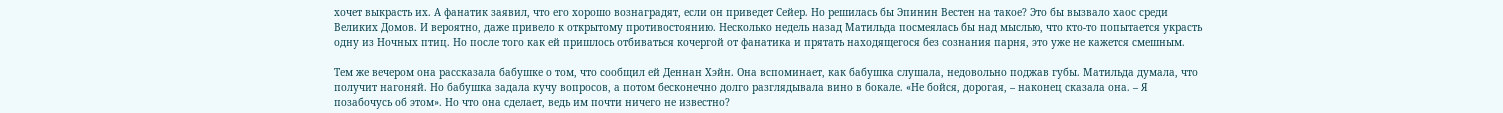хочет выкрасть их. А фанатик заявил, что его хорошо вознаградят, если он приведет Сейер. Но решилась бы Эпинин Вестен на такое? Это бы вызвало хаос среди Великих Домов. И вероятно, даже привело к открытому противостоянию. Несколько недель назад Матильда посмеялась бы над мыслью, что кто-то попытается украсть одну из Ночных птиц. Но после того как ей пришлось отбиваться кочергой от фанатика и прятать находящегося без сознания парня, это уже не кажется смешным.

Тем же вечером она рассказала бабушке о том, что сообщил ей Деннан Хэйн. Она вспоминает, как бабушка слушала, недовольно поджав губы. Матильда думала, что получит нагоняй. Но бабушка задала кучу вопросов, а потом бесконечно долго разглядывала вино в бокале. «Не бойся, дорогая, – наконец сказала она. – Я позабочусь об этом». Но что она сделает, ведь им почти ничего не известно?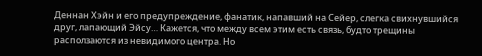Деннан Хэйн и его предупреждение, фанатик, напавший на Сейер, слегка свихнувшийся друг, лапающий Эйсу… Кажется, что между всем этим есть связь, будто трещины расползаются из невидимого центра. Но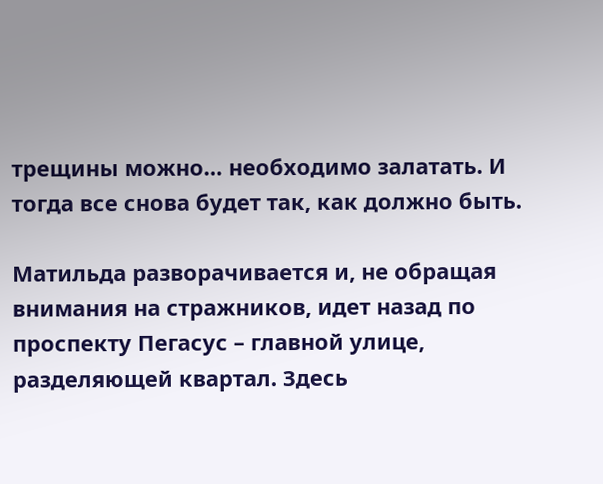трещины можно… необходимо залатать. И тогда все снова будет так, как должно быть.

Матильда разворачивается и, не обращая внимания на стражников, идет назад по проспекту Пегасус – главной улице, разделяющей квартал. Здесь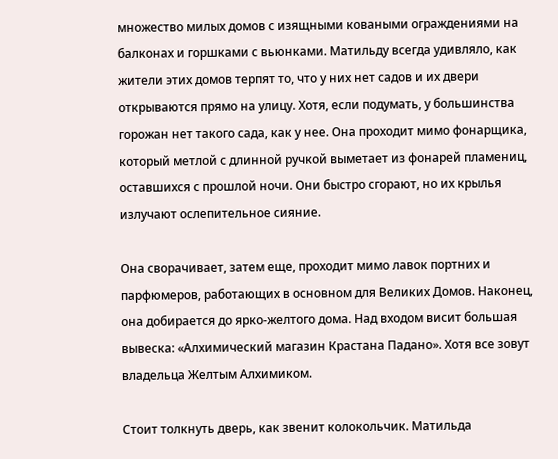множество милых домов с изящными коваными ограждениями на балконах и горшками с вьюнками. Матильду всегда удивляло, как жители этих домов терпят то, что у них нет садов и их двери открываются прямо на улицу. Хотя, если подумать, у большинства горожан нет такого сада, как у нее. Она проходит мимо фонарщика, который метлой с длинной ручкой выметает из фонарей пламениц, оставшихся с прошлой ночи. Они быстро сгорают, но их крылья излучают ослепительное сияние.

Она сворачивает, затем еще, проходит мимо лавок портних и парфюмеров, работающих в основном для Великих Домов. Наконец, она добирается до ярко-желтого дома. Над входом висит большая вывеска: «Алхимический магазин Крастана Падано». Хотя все зовут владельца Желтым Алхимиком.

Стоит толкнуть дверь, как звенит колокольчик. Матильда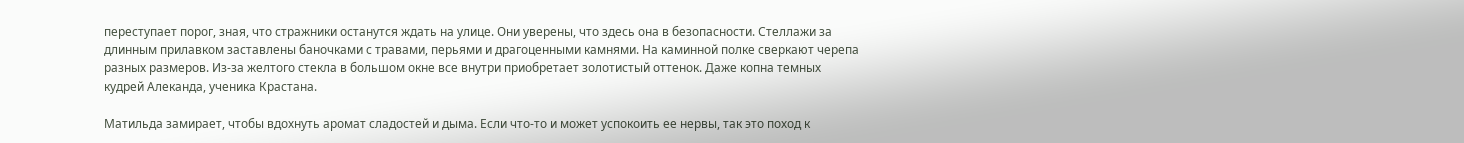переступает порог, зная, что стражники останутся ждать на улице. Они уверены, что здесь она в безопасности. Стеллажи за длинным прилавком заставлены баночками с травами, перьями и драгоценными камнями. На каминной полке сверкают черепа разных размеров. Из-за желтого стекла в большом окне все внутри приобретает золотистый оттенок. Даже копна темных кудрей Алеканда, ученика Крастана.

Матильда замирает, чтобы вдохнуть аромат сладостей и дыма. Если что-то и может успокоить ее нервы, так это поход к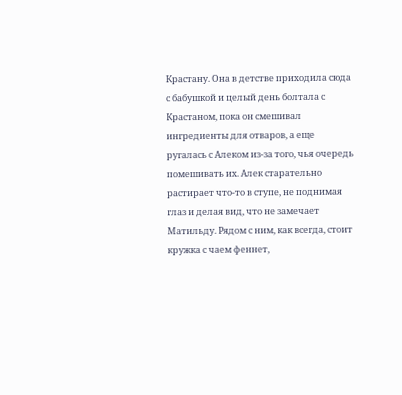Крастану. Она в детстве приходила сюда с бабушкой и целый день болтала с Крастаном, пока он смешивал ингредиенты для отваров, а еще ругалась с Алеком из-за того, чья очередь помешивать их. Алек старательно растирает что-то в ступе, не поднимая глаз и делая вид, что не замечает Матильду. Рядом с ним, как всегда, стоит кружка с чаем феннет,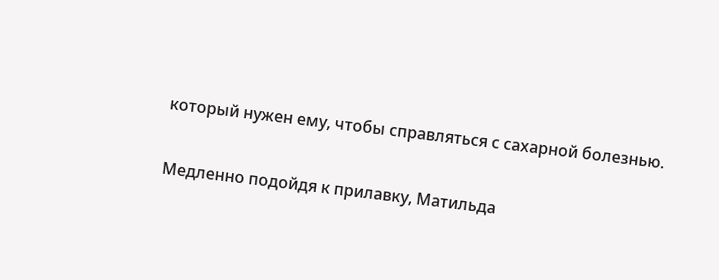который нужен ему, чтобы справляться с сахарной болезнью.

Медленно подойдя к прилавку, Матильда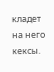кладет на него кексы.